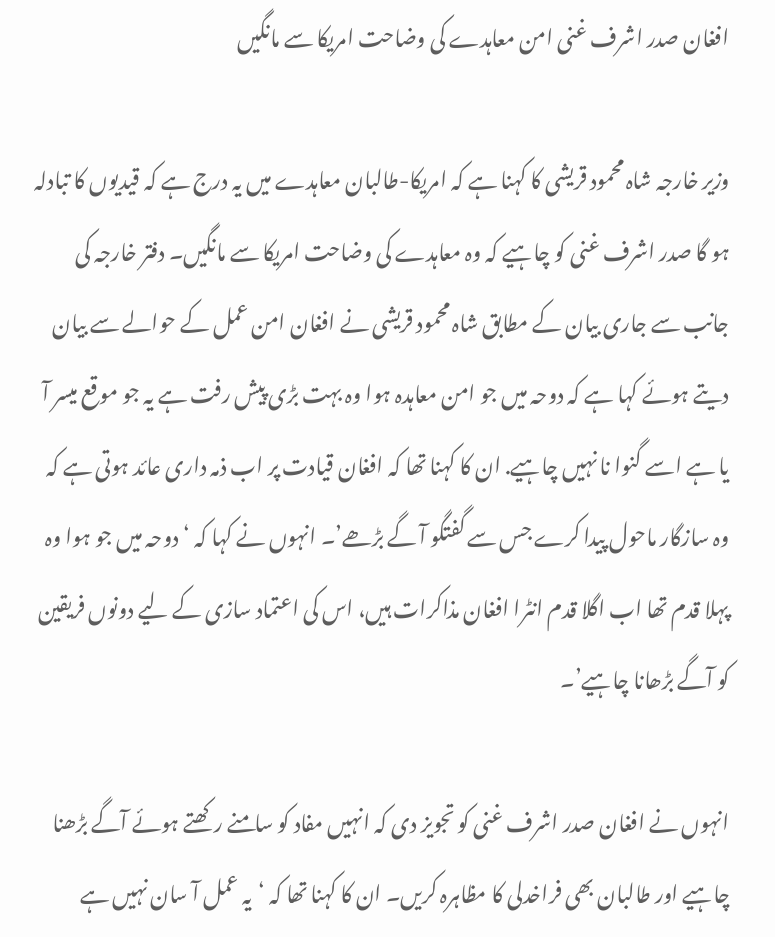افغان صدر اشرف غنی امن معاہدے کی وضاحت امریکا سے مانگیں

وزیر خارجہ شاہ محمود قریشی کا کہنا ہے کہ امریکا-طالبان معاہدے میں یہ درج ہے کہ قیدیوں کا تبادلہ ہو گا صدر اشرف غنی کو چاہیے کہ وہ معاہدے کی وضاحت امریکا سے مانگیں۔ دفتر خارجہ کی جانب سے جاری بیان کے مطابق شاہ محمود قریشی نے افغان امن عمل کے حوالے سے بیان دیتے ہوئے کہا ہے کہ دوحہ میں جو امن معاہدہ ہوا وہ بہت بڑی پیش رفت ہے یہ جو موقع میسر آ یا ہے اسے گنوا نا نہیں چاہیے. ان کا کہنا تھا کہ افغان قیادت پر اب ذمہ داری عائد ہوتی ہے کہ وہ سازگار ماحول پیدا کرے جس سے گفتگو آ گے بڑھے’۔ انہوں نے کہا کہ ‘دوحہ میں جو ہوا وہ پہلا قدم تھا اب اگلا قدم انٹرا افغان مذاکرات ہیں، اس کی اعتماد سازی کے لیے دونوں فریقین کو آگے بڑھانا چاہیے’۔

انہوں نے افغان صدر اشرف غنی کو تجویز دی کہ انہیں مفاد کو سامنے رکھتے ہوئے آگے بڑھنا چاہیے اور طالبان بھی فراخدلی کا مظاہرہ کریں۔ ان کا کہنا تھا کہ ‘یہ عمل آ سان نہیں ہے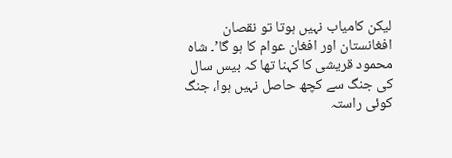لیکن کامیاب نہیں ہوتا تو نقصان افغانستان اور افغان عوام کا ہو گا’۔ شاہ محمود قریشی کا کہنا تھا کہ بیس سال کی جنگ سے کچھ حاصل نہیں ہوا، جنگ کوئی راستہ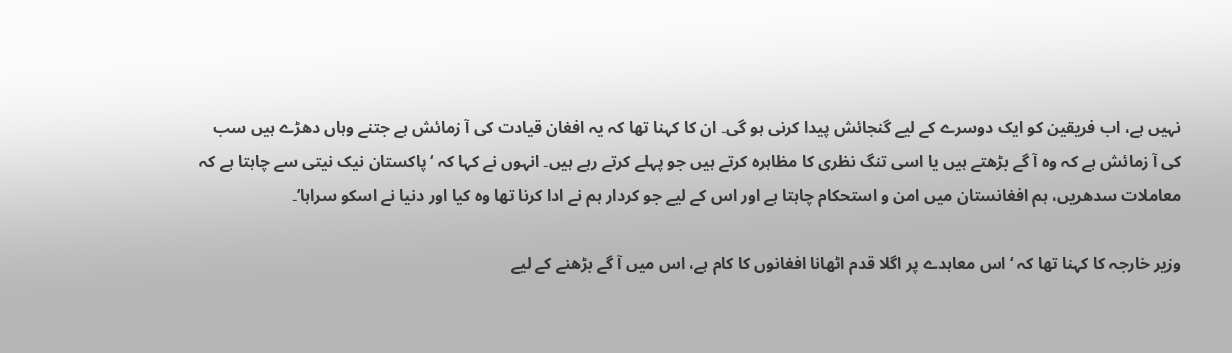نہیں ہے، اب فریقین کو ایک دوسرے کے لیے گنجائش پیدا کرنی ہو گی۔ ان کا کہنا تھا کہ یہ افغان قیادت کی آ زمائش ہے جتنے وہاں دھڑے ہیں سب کی آ زمائش ہے کہ وہ آ گے بڑھتے ہیں یا اسی تنگ نظری کا مظاہرہ کرتے ہیں جو پہلے کرتے رہے ہیں۔ انہوں نے کہا کہ ‘پاکستان نیک نیتی سے چاہتا ہے کہ معاملات سدھریں، ہم افغانستان میں امن و استحکام چاہتا ہے اور اس کے لیے جو کردار ہم نے ادا کرنا تھا وہ کیا اور دنیا نے اسکو سراہا’۔

وزیر خارجہ کا کہنا تھا کہ ‘اس معاہدے پر اگلا قدم اٹھانا افغانوں کا کام ہے، اس میں آ گے بڑھنے کے لیے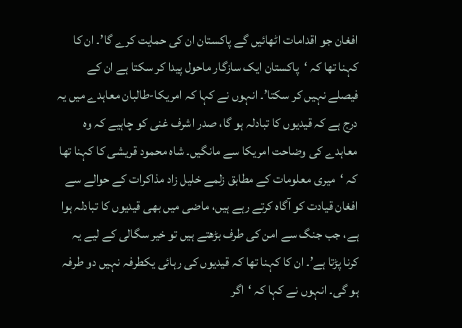افغان جو اقدامات اٹھائیں گے پاکستان ان کی حمایت کرے گا’۔ ان کا کہنا تھا کہ ‘پاکستان ایک سازگار ماحول پیدا کر سکتا ہے ان کے فیصلے نہیں کر سکتا’۔ انہوں نے کہا کہ امریکا-طالبان معاہدے میں یہ درج ہے کہ قیدیوں کا تبادلہ ہو گا، صدر اشرف غنی کو چاہیے کہ وہ معاہدے کی وضاحت امریکا سے مانگیں۔ شاہ محمود قریشی کا کہنا تھا کہ ‘میری معلومات کے مطابق زلمے خلیل زاد مذاکرات کے حوالے سے افغان قیادت کو آگاہ کرتے رہے ہیں، ماضی میں بھی قیدیوں کا تبادلہ ہوا ہے، جب جنگ سے امن کی طرف بڑھتے ہیں تو خیر سگالی کے لیے یہ کرنا پڑتا ہے’۔ ان کا کہنا تھا کہ قیدیوں کی رہائی یکطرفہ نہیں دو طرفہ ہو گی۔ انہوں نے کہا کہ ‘اگر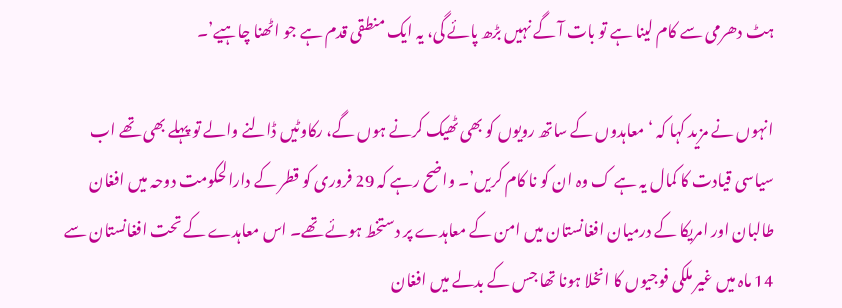ہٹ دھرمی سے کام لینا ہے تو بات آ گے نہیں بڑھ پائے گی، یہ ایک منطقی قدم ہے جو اٹھنا چاہیے’۔

انہوں نے مزید کہا کہ ‘معاہدوں کے ساتھ رویوں کو بھی ٹھیک کرنے ہوں گے، رکاوٹیں ڈالنے والے تو پہلے بھی تھے اب سیاسی قیادت کا کمال یہ ہے ک وہ ان کو نا کام کریں’۔ واضح رہے کہ 29 فروری کو قطر کے دارالحکومت دوحہ میں افغان طالبان اور امریکا کے درمیان افغانستان میں امن کے معاہدے پر دستخط ہوئے تھے۔ اس معاہدے کے تحت افغانستان سے 14 ماہ میں غیر ملکی فوجیوں کا انخلا ہونا تھا جس کے بدلے میں افغان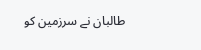طالبان نے سرزمین کو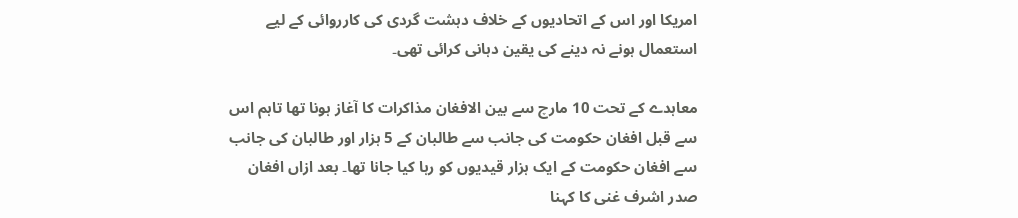امریکا اور اس کے اتحادیوں کے خلاف دہشت گردی کی کارروائی کے لیے استعمال ہونے نہ دینے کی یقین دہانی کرائی تھی۔

معاہدے کے تحت 10 مارچ سے بین الافغان مذاکرات کا آغاز ہونا تھا تاہم اس سے قبل افغان حکومت کی جانب سے طالبان کے 5 ہزار اور طالبان کی جانب سے افغان حکومت کے ایک ہزار قیدیوں کو رہا کیا جانا تھا۔ بعد ازاں افغان صدر اشرف غنی کا کہنا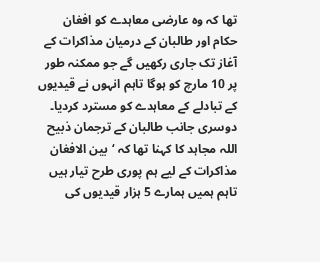تھا کہ وہ عارضی معاہدے کو افغان حکام اور طالبان کے درمیان مذاکرات کے آغاز تک جاری رکھیں گے جو ممکنہ طور پر 10 مارچ کو ہوگا تاہم انہوں نے قیدیوں کے تبادلے کے معاہدے کو مسترد کردیا۔ دوسری جانب طالبان کے ترجمان ذبیح اللہ مجاہد کا کہنا تھا کہ ‘بین الافغان مذاکرات کے لیے ہم پوری طرح تیار ہیں تاہم ہمیں ہمارے 5 ہزار قیدیوں کی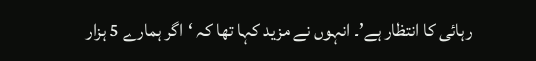رہائی کا انتظار ہے’۔ انہوں نے مزید کہا تھا کہ ‘اگر ہمارے 5 ہزار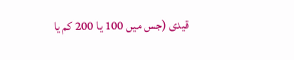قیدی (جس میں 100 یا 200 کم یا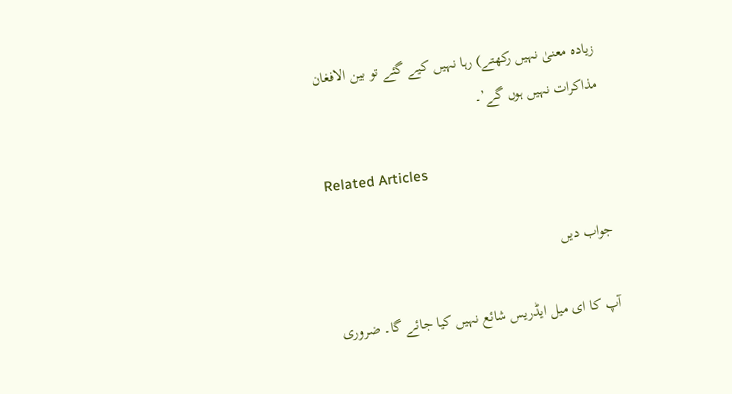زیادہ معنیٰ نہیں رکھتے) رہا نہیں کیے گئے تو بین الافغان مذاکرات نہیں ہوں گے’۔

Related Articles

جواب دیں

آپ کا ای میل ایڈریس شائع نہیں کیا جائے گا۔ ضروری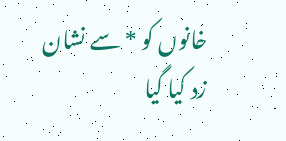خانوں کو * سے نشان زد کیا گیا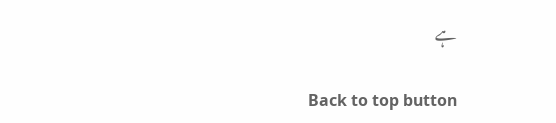ہے

Back to top button